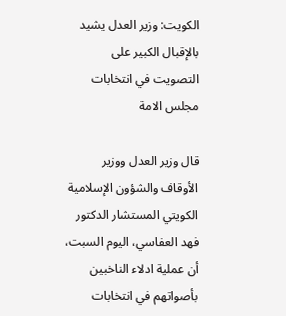الكويت: وزير العدل يشيد بالإقبال الكبير على التصويت في انتخابات مجلس الامة

قال وزير العدل ووزير الأوقاف والشؤون الإسلامية الكويتي المستشار الدكتور فهد العفاسي، اليوم السبت، أن عملية ادلاء الناخبين بأصواتهم في انتخابات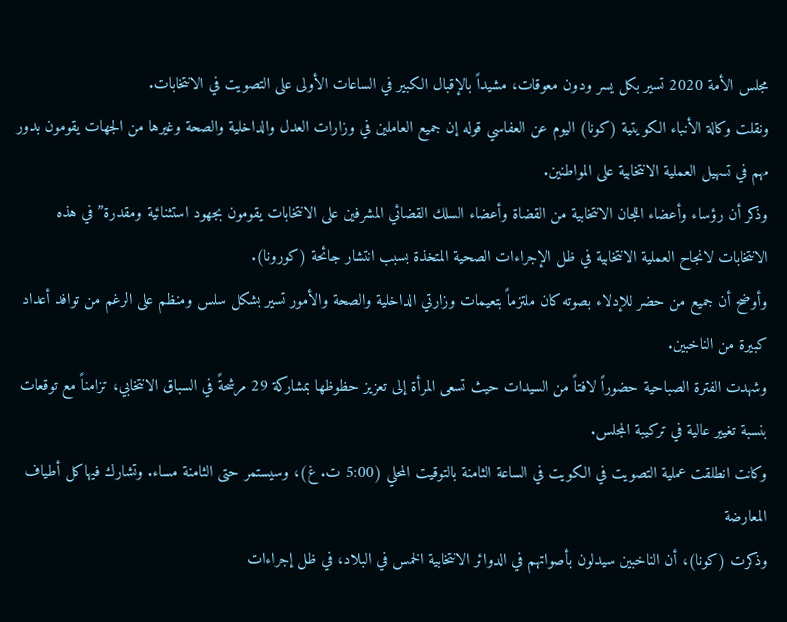مجلس الأمة 2020 تسير بكل يسر ودون معوقات، مشيداً بالإقبال الكبير في الساعات الأولى على التصويت في الانتخابات.
ونقلت وكالة الأنباء الكويتية (كونا) اليوم عن العفاسي قوله إن جميع العاملين في وزارات العدل والداخلية والصحة وغيرها من الجهات يقومون بدور مهم في تسهيل العملية الانتخابية على المواطنين.
وذكر أن رؤساء وأعضاء اللجان الانتخابية من القضاة وأعضاء السلك القضائي المشرفين على الانتخابات يقومون بجهود استثنائية ومقدرة” في هذه الانتخابات لانجاح العملية الانتخابية في ظل الإجراءات الصحية المتخذة بسبب انتشار جائحة (كورونا).
وأوضح أن جميع من حضر للإدلاء بصوته كان ملتزماً بتعيمات وزارتي الداخلية والصحة والأمور تسير بشكل سلس ومنظم على الرغم من توافد أعداد كبيرة من الناخبين.
وشهدت الفترة الصباحية حضوراً لافتاً من السيدات حيث تسعى المرأة إلى تعزيز حظوظها بمشاركة 29 مرشحةً في السباق الانتخابي، تزامناً مع توقعات بنسبة تغيير عالية في تركيبة المجلس.
وكانت انطلقت عملية التصويت في الكويت في الساعة الثامنة بالتوقيت المحلي (5:00 ت. غ)، وسيستمر حتى الثامنة مساء. وتشارك فيهاكل أطياف المعارضة
وذكرت (كونا)، أن الناخبين سيدلون بأصواتهم في الدوائر الانتخابية الخمس في البلاد، في ظل إجراءات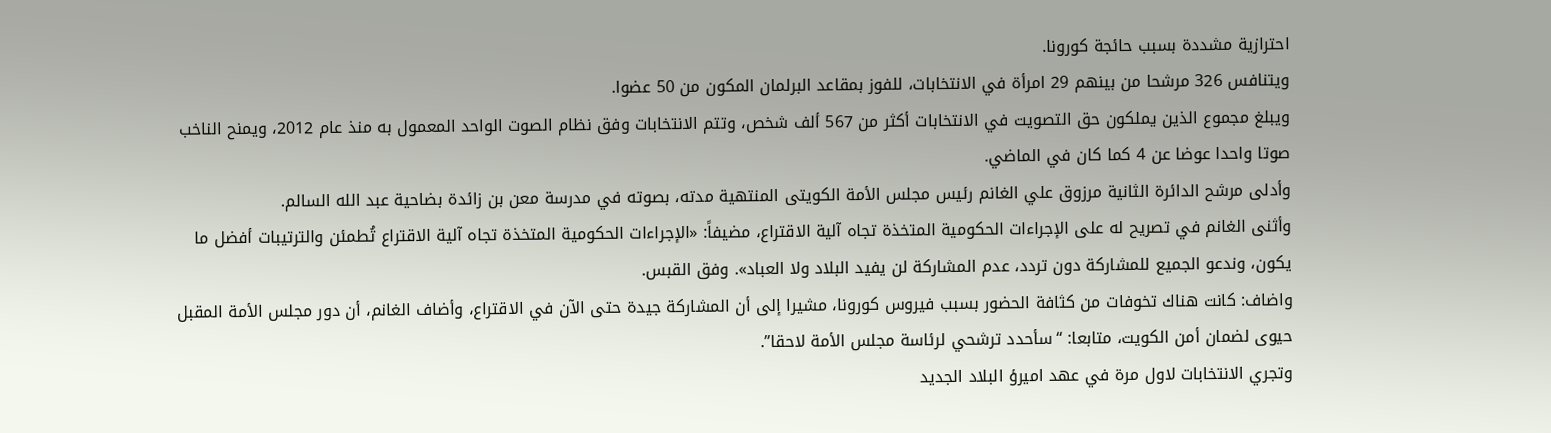احترازية مشددة بسبب حائجة كورونا.
ويتنافس 326 مرشحا من بينهم 29 امرأة في الانتخابات، للفوز بمقاعد البرلمان المكون من 50 عضوا.
ويبلغ مجموع الذين يملكون حق التصويت في الانتخابات أكثر من 567 ألف شخص، وتتم الانتخابات وفق نظام الصوت الواحد المعمول به منذ عام 2012، ويمنح الناخب صوتا واحدا عوضا عن 4 كما كان في الماضي.
وأدلى مرشح الدائرة الثانية مرزوق علي الغانم رئيس مجلس الأمة الكويتى المنتهية مدته، بصوته في مدرسة معن بن زائدة بضاحية عبد الله السالم.
وأثنى الغانم في تصريح له على الإجراءات الحكومية المتخذة تجاه آلية الاقتراع، مضيفاً: «الإجراءات الحكومية المتخذة تجاه آلية الاقتراع تُطمئن والترتيبات أفضل ما يكون، وندعو الجميع للمشاركة دون تردد، عدم المشاركة لن يفيد البلاد ولا العباد». وفق القبس.
واضاف: كانت هناك تخوفات من كثافة الحضور بسبب فيروس كورونا، مشيرا إلى أن المشاركة جيدة حتى الآن في الاقتراع، وأضاف الغانم، أن دور مجلس الأمة المقبل حيوى لضمان أمن الكويت، متابعا: “سأحدد ترشحي لرئاسة مجلس الأمة لاحقا”.
وتجري الانتخابات لاول مرة في عهد اميرؤ البلاد الجديد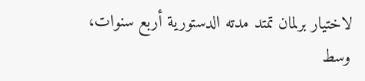لاختيار برلمان تمتد مدته الدستورية أربع سنوات، وسط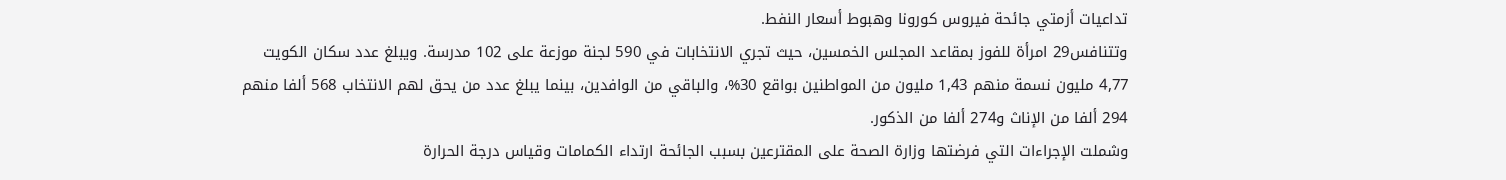تداعيات أزمتي جائحة فيروس كورونا وهبوط أسعار النفط.
وتتنافس29 امرأة للفوز بمقاعد المجلس الخمسين، حيث تجري الانتخابات في 590 لجنة موزعة على 102 مدرسة. ويبلغ عدد سكان الكويت 4,77 مليون نسمة منهم 1,43 مليون من المواطنين بواقع 30%، والباقي من الوافدين، بينما يبلغ عدد من يحق لهم الانتخاب 568 ألفا منهم 294 ألفا من الإناث و274 ألفا من الذكور.
وشملت الإجراءات التي فرضتها وزارة الصحة على المقترعين بسبب الجائحة ارتداء الكمامات وقياس درجة الحرارة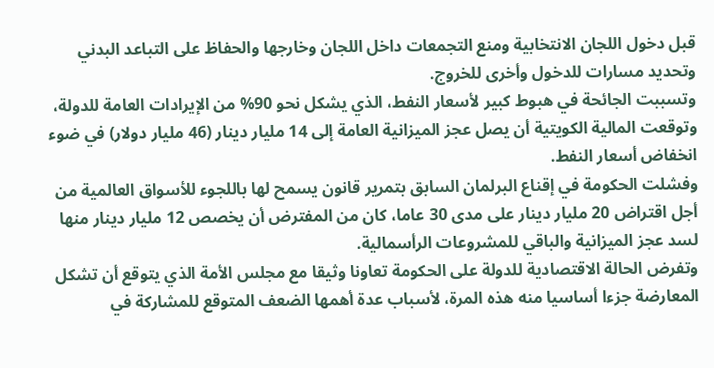قبل دخول اللجان الانتخابية ومنع التجمعات داخل اللجان وخارجها والحفاظ على التباعد البدني وتحديد مسارات للدخول وأخرى للخروج.
وتسببت الجائحة في هبوط كبير لأسعار النفط، الذي يشكل نحو 90% من الإيرادات العامة للدولة، وتوقعت المالية الكويتية أن يصل عجز الميزانية العامة إلى 14 مليار دينار (46 مليار دولار) في ضوء انخفاض أسعار النفط.
وفشلت الحكومة في إقناع البرلمان السابق بتمرير قانون يسمح لها باللجوء للأسواق العالمية من أجل اقتراض 20 مليار دينار على مدى 30 عاما، كان من المفترض أن يخصص 12 مليار دينار منها لسد عجز الميزانية والباقي للمشروعات الرأسمالية.
وتفرض الحالة الاقتصادية للدولة على الحكومة تعاونا وثيقا مع مجلس الأمة الذي يتوقع أن تشكل المعارضة جزءا أساسيا منه هذه المرة، لأسباب عدة أهمها الضعف المتوقع للمشاركة في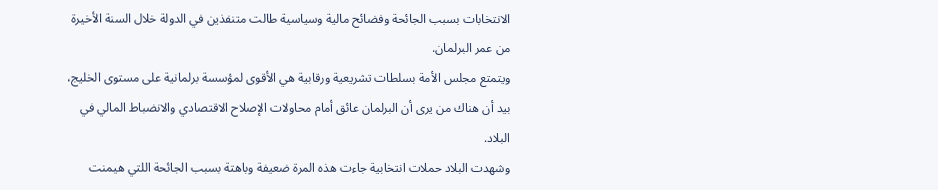الانتخابات بسبب الجائحة وفضائح مالية وسياسية طالت متنفذين في الدولة خلال السنة الأخيرة من عمر البرلمان.
ويتمتع مجلس الأمة بسلطات تشريعية ورقابية هي الأقوى لمؤسسة برلمانية على مستوى الخليج، بيد أن هناك من يرى أن البرلمان عائق أمام محاولات الإصلاح الاقتصادي والانضباط المالي في البلاد.
وشهدت البلاد حملات انتخابية جاءت هذه المرة ضعيفة وباهتة بسبب الجائحة اللتي هيمنت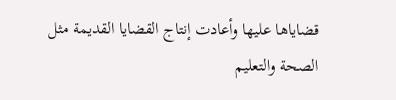قضاياها عليها وأعادت إنتاج القضايا القديمة مثل الصحة والتعليم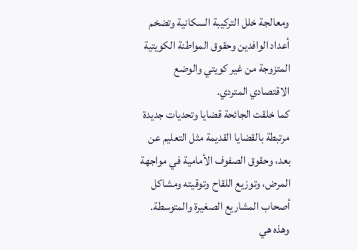ومعالجة خلل التركيبة السكانية وتضخم أعداد الوافدين وحقوق المواطنة الكويتية المتزوجة من غير كويتي والوضع الاقتصادي المتردي.
كما خلقت الجائحة قضايا وتحديات جديدة مرتبطة بالقضايا القديمة مثل التعليم عن بعد، وحقوق الصفوف الأمامية في مواجهة المرض، وتوزيع اللقاح وتوقيته ومشاكل أصحاب المشاريع الصغيرة والمتوسطة.
وهذه هي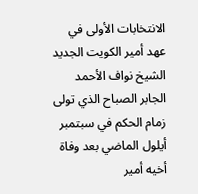الانتخابات الأولى في عهد أمير الكويت الجديد الشيخ نواف الأحمد الجابر الصباح الذي تولى زمام الحكم في سبتمبر أيلول الماضي بعد وفاة أخيه أمير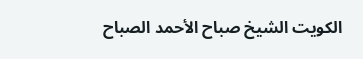الكويت الشيخ صباح الأحمد الصباح